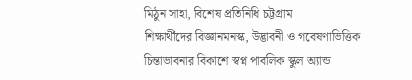মিঠুন সাহা, বিশেষ প্রতিনিধি চট্টগ্রাম
শিক্ষার্থীদের বিজ্ঞানমনস্ক, উদ্ভাবনী ও গবেষণাভিত্তিক চিন্তাভাবনার বিকাশে স্বপ্ন পাবলিক স্কুল অ্যান্ড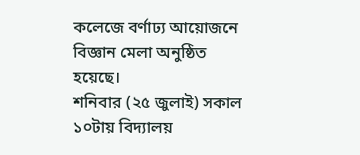কলেজে বর্ণাঢ্য আয়োজনে বিজ্ঞান মেলা অনুষ্ঠিত হয়েছে।
শনিবার (২৫ জুলাই) সকাল ১০টায় বিদ্যালয়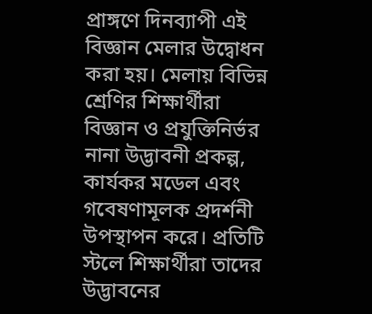প্রাঙ্গণে দিনব্যাপী এই বিজ্ঞান মেলার উদ্বোধন করা হয়। মেলায় বিভিন্ন শ্রেণির শিক্ষার্থীরা বিজ্ঞান ও প্রযুক্তিনির্ভর নানা উদ্ভাবনী প্রকল্প, কার্যকর মডেল এবং গবেষণামূলক প্রদর্শনী উপস্থাপন করে। প্রতিটি স্টলে শিক্ষার্থীরা তাদের উদ্ভাবনের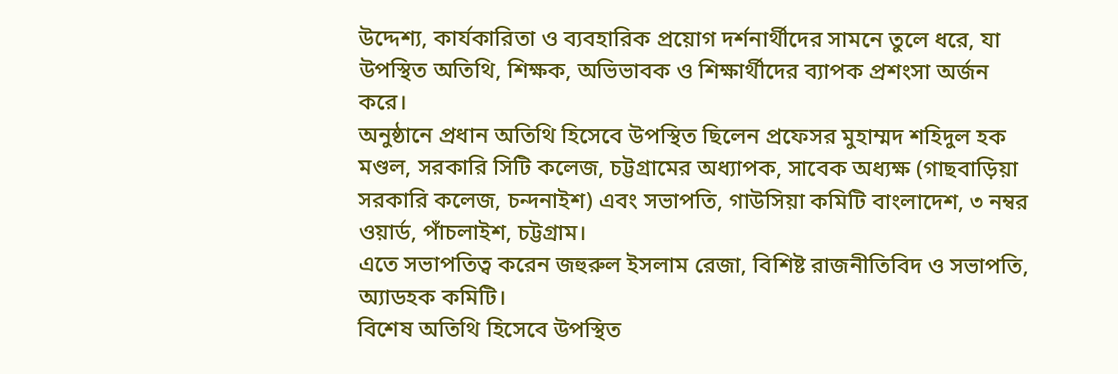উদ্দেশ্য, কার্যকারিতা ও ব্যবহারিক প্রয়োগ দর্শনার্থীদের সামনে তুলে ধরে, যা উপস্থিত অতিথি, শিক্ষক, অভিভাবক ও শিক্ষার্থীদের ব্যাপক প্রশংসা অর্জন করে।
অনুষ্ঠানে প্রধান অতিথি হিসেবে উপস্থিত ছিলেন প্রফেসর মুহাম্মদ শহিদুল হক মণ্ডল, সরকারি সিটি কলেজ, চট্টগ্রামের অধ্যাপক, সাবেক অধ্যক্ষ (গাছবাড়িয়া সরকারি কলেজ, চন্দনাইশ) এবং সভাপতি, গাউসিয়া কমিটি বাংলাদেশ, ৩ নম্বর ওয়ার্ড, পাঁচলাইশ, চট্টগ্রাম।
এতে সভাপতিত্ব করেন জহুরুল ইসলাম রেজা, বিশিষ্ট রাজনীতিবিদ ও সভাপতি, অ্যাডহক কমিটি।
বিশেষ অতিথি হিসেবে উপস্থিত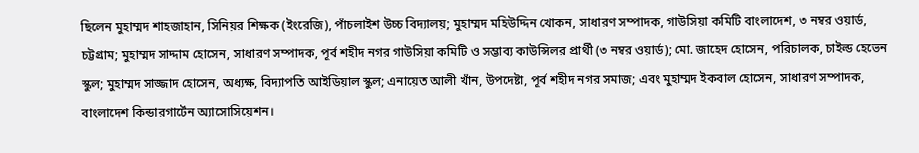ছিলেন মুহাম্মদ শাহজাহান, সিনিয়র শিক্ষক (ইংরেজি), পাঁচলাইশ উচ্চ বিদ্যালয়; মুহাম্মদ মহিউদ্দিন খোকন, সাধারণ সম্পাদক, গাউসিয়া কমিটি বাংলাদেশ, ৩ নম্বর ওয়ার্ড, চট্টগ্রাম; মুহাম্মদ সাদ্দাম হোসেন, সাধারণ সম্পাদক, পূর্ব শহীদ নগর গাউসিয়া কমিটি ও সম্ভাব্য কাউন্সিলর প্রার্থী (৩ নম্বর ওয়ার্ড); মো. জাহেদ হোসেন, পরিচালক, চাইল্ড হেভেন স্কুল; মুহাম্মদ সাজ্জাদ হোসেন, অধ্যক্ষ, বিদ্যাপতি আইডিয়াল স্কুল; এনায়েত আলী খাঁন, উপদেষ্টা, পূর্ব শহীদ নগর সমাজ; এবং মুহাম্মদ ইকবাল হোসেন, সাধারণ সম্পাদক, বাংলাদেশ কিন্ডারগার্টেন অ্যাসোসিয়েশন।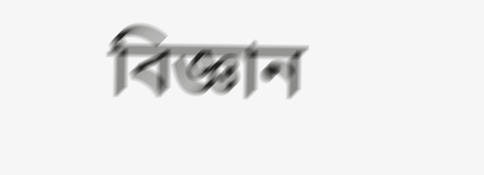বিজ্ঞান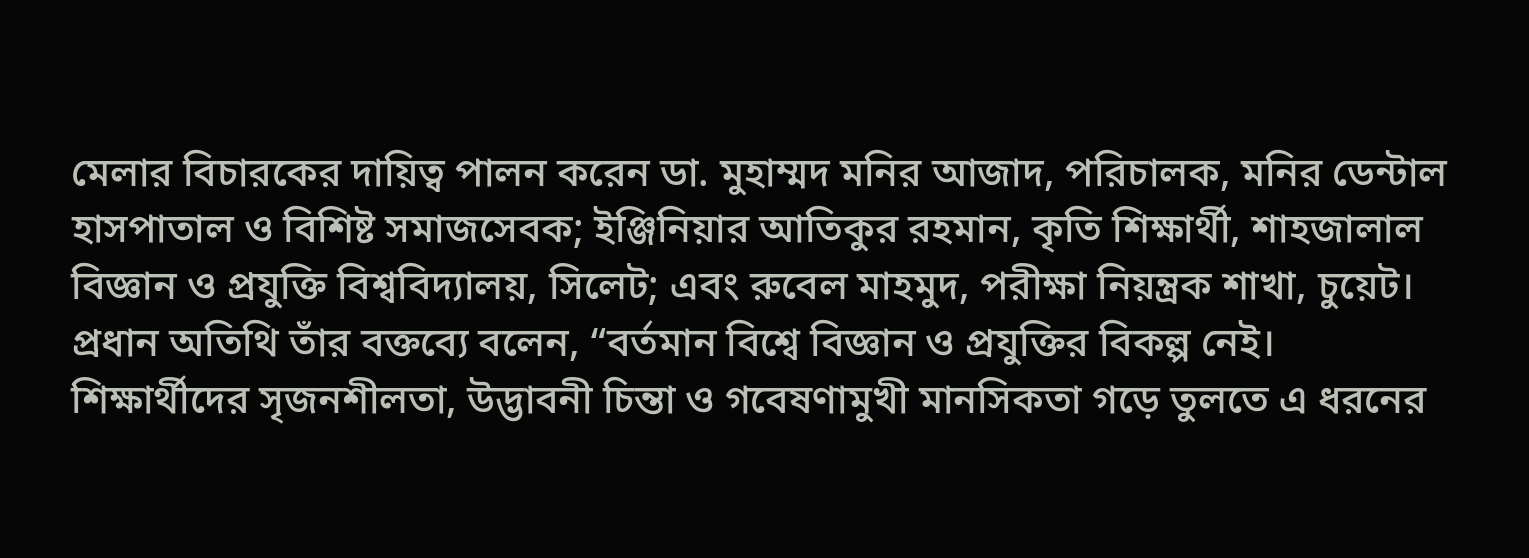মেলার বিচারকের দায়িত্ব পালন করেন ডা. মুহাম্মদ মনির আজাদ, পরিচালক, মনির ডেন্টাল হাসপাতাল ও বিশিষ্ট সমাজসেবক; ইঞ্জিনিয়ার আতিকুর রহমান, কৃতি শিক্ষার্থী, শাহজালাল বিজ্ঞান ও প্রযুক্তি বিশ্ববিদ্যালয়, সিলেট; এবং রুবেল মাহমুদ, পরীক্ষা নিয়ন্ত্রক শাখা, চুয়েট।
প্রধান অতিথি তাঁর বক্তব্যে বলেন, “বর্তমান বিশ্বে বিজ্ঞান ও প্রযুক্তির বিকল্প নেই। শিক্ষার্থীদের সৃজনশীলতা, উদ্ভাবনী চিন্তা ও গবেষণামুখী মানসিকতা গড়ে তুলতে এ ধরনের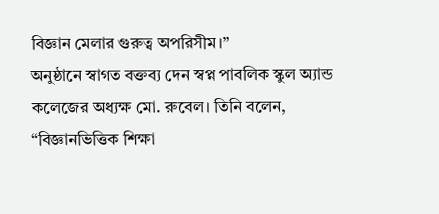বিজ্ঞান মেলার গুরুত্ব অপরিসীম।”
অনুষ্ঠানে স্বাগত বক্তব্য দেন স্বপ্ন পাবলিক স্কুল অ্যান্ড কলেজের অধ্যক্ষ মো. রুবেল। তিনি বলেন, “বিজ্ঞানভিত্তিক শিক্ষা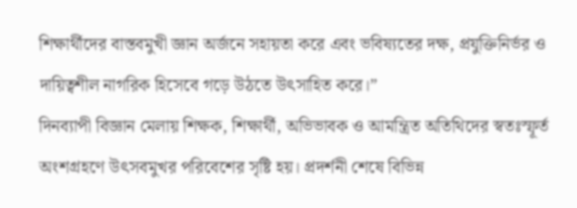শিক্ষার্থীদের বাস্তবমুখী জ্ঞান অর্জনে সহায়তা করে এবং ভবিষ্যতের দক্ষ, প্রযুক্তিনির্ভর ও দায়িত্বশীল নাগরিক হিসেবে গড়ে উঠতে উৎসাহিত করে।”
দিনব্যাপী বিজ্ঞান মেলায় শিক্ষক, শিক্ষার্থী, অভিভাবক ও আমন্ত্রিত অতিথিদের স্বতঃস্ফূর্ত অংশগ্রহণে উৎসবমুখর পরিবেশের সৃষ্টি হয়। প্রদর্শনী শেষে বিভিন্ন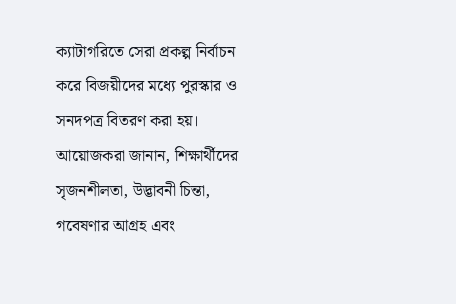ক্যাটাগরিতে সেরা প্রকল্প নির্বাচন করে বিজয়ীদের মধ্যে পুরস্কার ও সনদপত্র বিতরণ করা হয়।
আয়োজকরা জানান, শিক্ষার্থীদের সৃজনশীলতা, উদ্ভাবনী চিন্তা, গবেষণার আগ্রহ এবং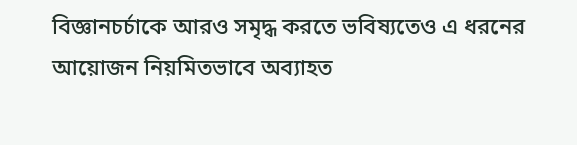বিজ্ঞানচর্চাকে আরও সমৃদ্ধ করতে ভবিষ্যতেও এ ধরনের আয়োজন নিয়মিতভাবে অব্যাহত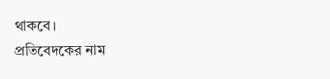থাকবে।
প্রতিবেদকের নাম